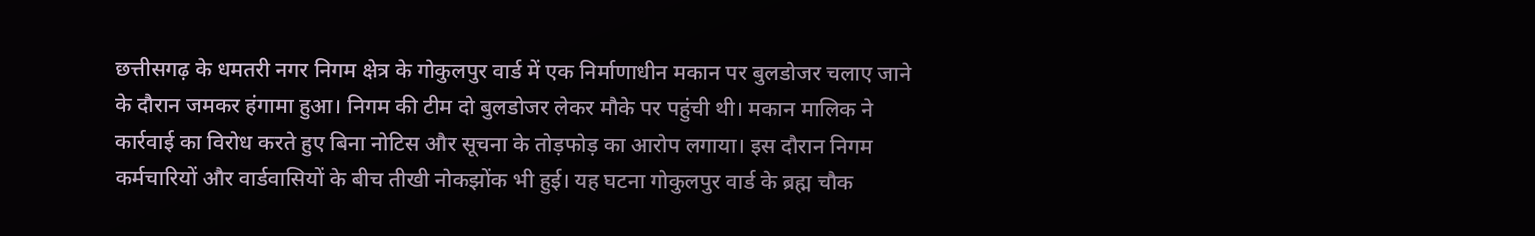छत्तीसगढ़ के धमतरी नगर निगम क्षेत्र के गोकुलपुर वार्ड में एक निर्माणाधीन मकान पर बुलडोजर चलाए जाने के दौरान जमकर हंगामा हुआ। निगम की टीम दो बुलडोजर लेकर मौके पर पहुंची थी। मकान मालिक ने कार्रवाई का विरोध करते हुए बिना नोटिस और सूचना के तोड़फोड़ का आरोप लगाया। इस दौरान निगम कर्मचारियों और वार्डवासियों के बीच तीखी नोकझोंक भी हुई। यह घटना गोकुलपुर वार्ड के ब्रह्म चौक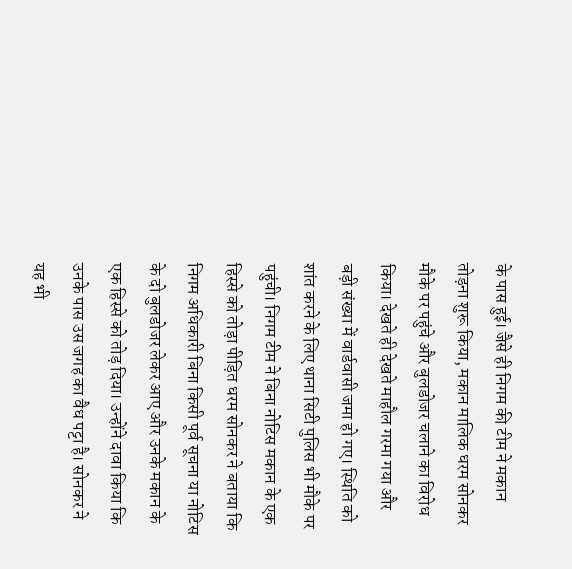के पास हुई। जैसे ही निगम की टीम ने मकान तोड़ना शुरू किया, मकान मालिक धरम सोनकर मौके पर पहुंचे और बुलडोजर चलाने का विरोध किया। देखते ही देखते माहौल गरमा गया और बड़ी संख्या में वार्डवासी जमा हो गए। स्थिति को शांत करने के लिए थाना सिटी पुलिस भी मौके पर पहुंची। निगम टीम ने बिना नोटिस मकान के एक हिस्से को तोड़ा पीड़ित धरम सोनकर ने बताया कि निगम अधिकारी बिना किसी पूर्व सूचना या नोटिस के दो बुलडोजर लेकर आए और उनके मकान के एक हिस्से को तोड़ दिया। उन्होंने दावा किया कि उनके पास उस जगह का वैध पट्टा है। सोनकर ने यह भी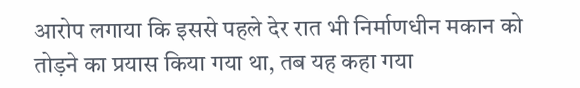आरोप लगाया कि इससे पहले देर रात भी निर्माणधीन मकान को तोड़ने का प्रयास किया गया था, तब यह कहा गया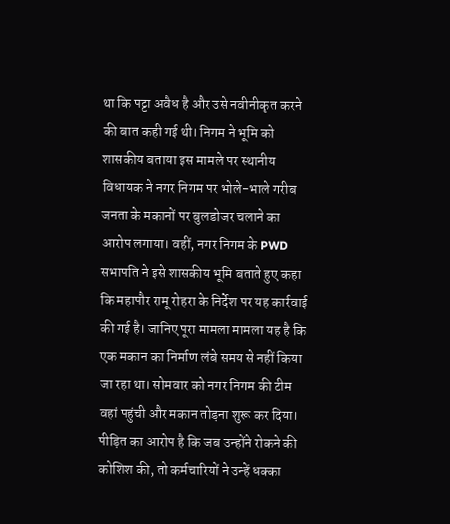था कि पट्टा अवैध है और उसे नवीनीकृत करने की बात कही गई थी। निगम ने भूमि को शासकीय बताया इस मामले पर स्थानीय विधायक ने नगर निगम पर भोले-भाले गरीब जनता के मकानों पर बुलडोजर चलाने का आरोप लगाया। वहीं, नगर निगम के PWD सभापति ने इसे शासकीय भूमि बताते हुए कहा कि महापौर रामू रोहरा के निर्देश पर यह कार्रवाई की गई है। जानिए पूरा मामला मामला यह है कि एक मकान का निर्माण लंबे समय से नहीं किया जा रहा था। सोमवार को नगर निगम की टीम वहां पहुंची और मकान तोड़ना शुरू कर दिया। पीड़ित का आरोप है कि जब उन्होंने रोकने की कोशिश की, तो कर्मचारियों ने उन्हें धक्का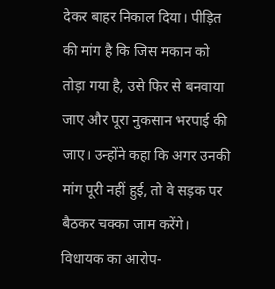देकर बाहर निकाल दिया। पीड़ित की मांग है कि जिस मकान को तोड़ा गया है, उसे फिर से बनवाया जाए और पूरा नुकसान भरपाई की जाए। उन्होंने कहा कि अगर उनकी मांग पूरी नहीं हुई, तो वे सड़क पर बैठकर चक्का जाम करेंगे। विधायक का आरोप-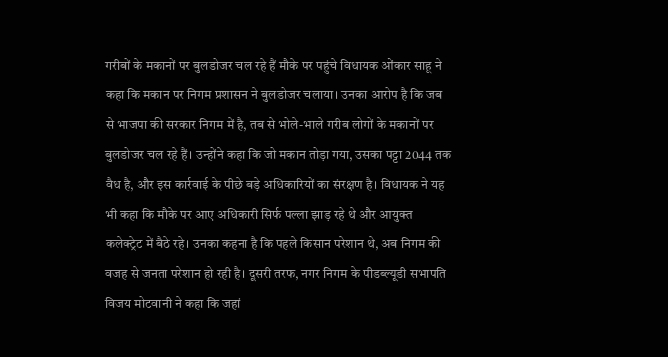गरीबों के मकानों पर बुलडोजर चल रहे हैं मौके पर पहुंचे विधायक ओंकार साहू ने कहा कि मकान पर निगम प्रशासन ने बुलडोजर चलाया। उनका आरोप है कि जब से भाजपा की सरकार निगम में है, तब से भोले-भाले गरीब लोगों के मकानों पर बुलडोजर चल रहे हैं। उन्होंने कहा कि जो मकान तोड़ा गया, उसका पट्टा 2044 तक वैध है, और इस कार्रवाई के पीछे बड़े अधिकारियों का संरक्षण है। विधायक ने यह भी कहा कि मौके पर आए अधिकारी सिर्फ पल्ला झाड़ रहे थे और आयुक्त कलेक्ट्रेट में बैठे रहे। उनका कहना है कि पहले किसान परेशान थे, अब निगम की वजह से जनता परेशान हो रही है। दूसरी तरफ, नगर निगम के पीडब्ल्यूडी सभापति विजय मोटवानी ने कहा कि जहां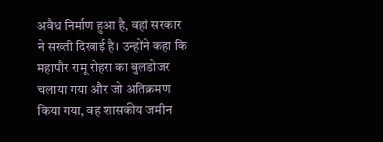अवैध निर्माण हुआ है, वहां सरकार ने सख्ती दिखाई है। उन्होंने कहा कि महापौर रामू रोहरा का बुलडोजर चलाया गया और जो अतिक्रमण किया गया, वह शासकीय जमीन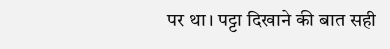पर था। पट्टा दिखाने की बात सही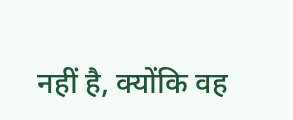नहीं है, क्योंकि वह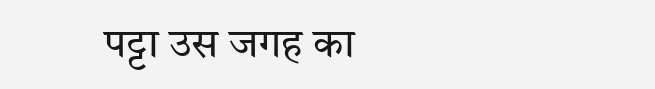पट्टा उस जगह का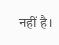नहीं है।